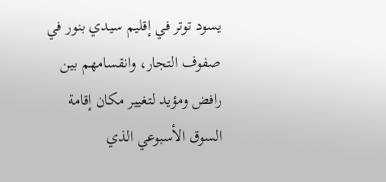يسود توتر في إقليم سيدي بنور في صفوف التجار، وانقسامهم بين رافض ومؤيد لتغيير مكان إقامة السوق الأسبوعي الذي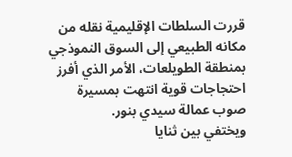قررت السلطات الإقليمية نقله من مكانه الطبيعي إلى السوق النموذجي بمنطقة الطويلعات، الأمر الذي أفرز احتجاجات قوية انتهت بمسيرة صوب عمالة سيدي بنور.
ويختفي بين ثنايا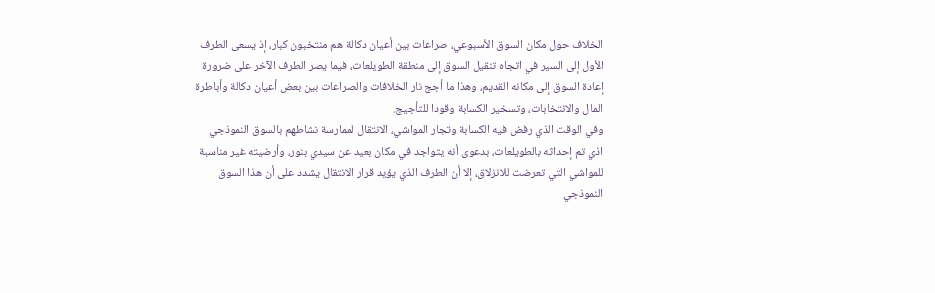الخلاف حول مكان السوق الأسبوعي، صراعات بين أعيان دكالة هم منتخبون كبار، إذ يسعى الطرف الأول إلى السير في اتجاه تنقيل السوق إلى منطقة الطويلعات، فيما يصر الطرف الآخر على ضرورة إعادة السوق إلى مكانه القديم، وهذا ما أجج نار الخلافات والصراعات بين بعض أعيان دكالة وأباطرة المال والانتخابات، وتسخير الكسابة وقودا للتأجيج.
وفي الوقت الذي رفض فيه الكسابة وتجار المواشي، الانتقال لممارسة نشاطهم بالسوق النموذجي اذي تم إحداثه بالطويلعات، بدعوى أنه يتواجد في مكان بعيد عن سيدي بنور، وأرضيته غير مناسبة للمواشي التي تعرضت للانزلاق، إلا أن الطرف الذي يؤيد قرار الانتقال يشدد على أن هذا السوق النموذجي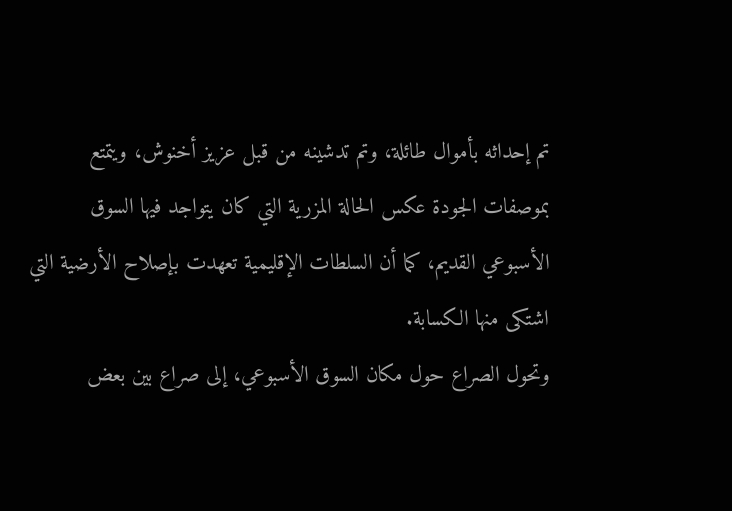تم إحداثه بأموال طائلة، وتم تدشينه من قبل عزيز أخنوش، ويتمتع بموصفات الجودة عكس الحالة المزرية التي كان يتواجد فيها السوق الأسبوعي القديم، كما أن السلطات الإقليمية تعهدت بإصلاح الأرضية التي اشتكى منها الكسابة.
وتحول الصراع حول مكان السوق الأسبوعي، إلى صراع بين بعض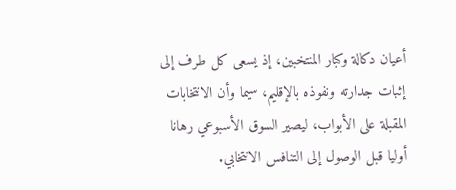أعيان دكالة وكبار المنتخبين، إذ يسعى كل طرف إلى إثبات جدارته ونفوذه بالإقليم، سيما وأن الانتخابات المقبلة على الأبواب، ليصير السوق الأسبوعي رهانا أوليا قبل الوصول إلى التنافس الانتخابي.